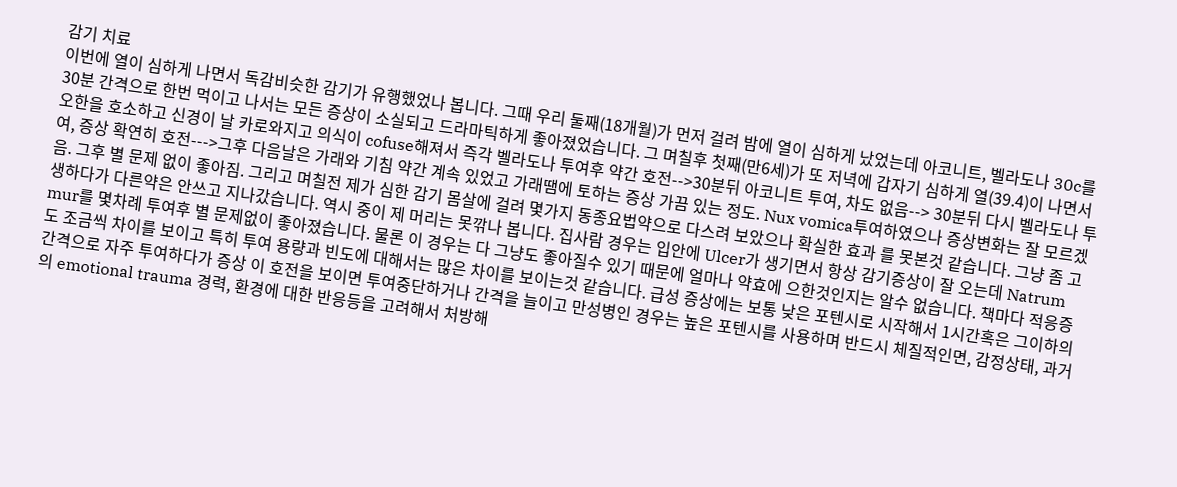감기 치료
이번에 열이 심하게 나면서 독감비슷한 감기가 유행했었나 봅니다. 그때 우리 둘째(18개월)가 먼저 걸려 밤에 열이 심하게 났었는데 아코니트, 벨라도나 30c를 30분 간격으로 한번 먹이고 나서는 모든 증상이 소실되고 드라마틱하게 좋아졌었습니다. 그 며칠후 첫째(만6세)가 또 저녁에 갑자기 심하게 열(39.4)이 나면서 오한을 호소하고 신경이 날 카로와지고 의식이 cofuse해져서 즉각 벨라도나 투여후 약간 호전-->30분뒤 아코니트 투여, 차도 없음--> 30분뒤 다시 벨라도나 투여, 증상 확연히 호전--->그후 다음날은 가래와 기침 약간 계속 있었고 가래땜에 토하는 증상 가끔 있는 정도. Nux vomica투여하였으나 증상변화는 잘 모르겠음. 그후 별 문제 없이 좋아짐. 그리고 며칠전 제가 심한 감기 몸살에 걸려 몇가지 동종요법약으로 다스려 보았으나 확실한 효과 를 못본것 같습니다. 그냥 좀 고생하다가 다른약은 안쓰고 지나갔습니다. 역시 중이 제 머리는 못깎나 봅니다. 집사람 경우는 입안에 Ulcer가 생기면서 항상 감기증상이 잘 오는데 Natrum mur를 몇차례 투여후 별 문제없이 좋아졌습니다. 물론 이 경우는 다 그냥도 좋아질수 있기 때문에 얼마나 약효에 으한것인지는 알수 없습니다. 책마다 적응증도 조금씩 차이를 보이고 특히 투여 용량과 빈도에 대해서는 많은 차이를 보이는것 같습니다. 급성 증상에는 보통 낮은 포텐시로 시작해서 1시간혹은 그이하의 간격으로 자주 투여하다가 증상 이 호전을 보이면 투여중단하거나 간격을 늘이고 만성병인 경우는 높은 포텐시를 사용하며 반드시 체질적인면, 감정상태, 과거의 emotional trauma 경력, 환경에 대한 반응등을 고려해서 처방해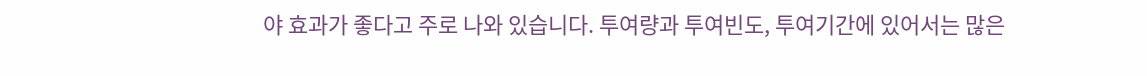야 효과가 좋다고 주로 나와 있습니다. 투여량과 투여빈도, 투여기간에 있어서는 많은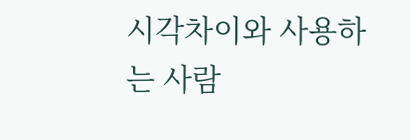시각차이와 사용하는 사람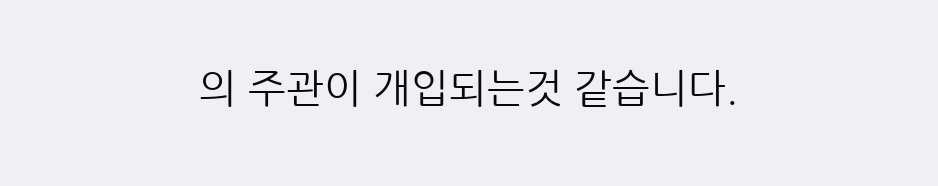의 주관이 개입되는것 같습니다.